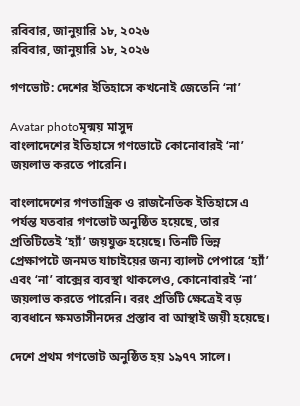রবিবার, জানুয়ারি ১৮, ২০২৬
রবিবার, জানুয়ারি ১৮, ২০২৬

গণভোট: দেশের ইতিহাসে কখনোই জেতেনি ‘না’

Avatar photoমৃন্ময় মাসুদ
বাংলাদেশের ইতিহাসে গণভোটে কোনোবারই ‘না’ জয়লাভ করতে পারেনি।

বাংলাদেশের গণতান্ত্রিক ও রাজনৈতিক ইতিহাসে এ পর্যন্ত যতবার গণভোট অনুষ্ঠিত হয়েছে, তার প্রতিটিতেই ‘হ্যাঁ’ জয়যুক্ত হয়েছে। তিনটি ভিন্ন প্রেক্ষাপটে জনমত যাচাইয়ের জন্য ব্যালট পেপারে ‘হ্যাঁ’ এবং ‘না’ বাক্সের ব্যবস্থা থাকলেও, কোনোবারই ‘না’ জয়লাভ করতে পারেনি। বরং প্রতিটি ক্ষেত্রেই বড় ব্যবধানে ক্ষমতাসীনদের প্রস্তাব বা আস্থাই জয়ী হয়েছে।

দেশে প্রথম গণভোট অনুষ্ঠিত হয় ১৯৭৭ সালে।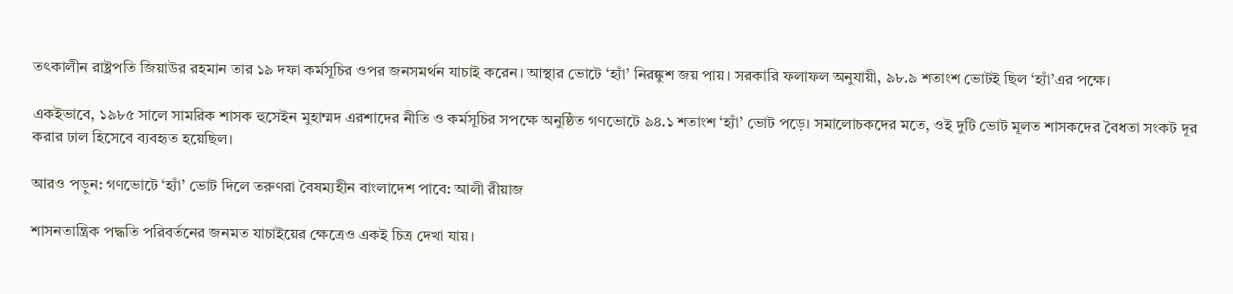তৎকালীন রাষ্ট্রপতি জিয়াউর রহমান তার ১৯ দফা কর্মসূচির ওপর জনসমর্থন যাচাই করেন। আস্থার ভোটে ‘হ্যাঁ’ নিরঙ্কুশ জয় পায়। সরকারি ফলাফল অনুযায়ী, ৯৮.৯ শতাংশ ভোটই ছিল ‘হ্যাঁ’এর পক্ষে।

একইভাবে, ১৯৮৫ সালে সামরিক শাসক হুসেইন মুহাম্মদ এরশাদের নীতি ও কর্মসূচির সপক্ষে অনুষ্ঠিত গণভোটে ৯৪.১ শতাংশ ‘হ্যাঁ’ ভোট পড়ে। সমালোচকদের মতে, ওই দুটি ভোট মূলত শাসকদের বৈধতা সংকট দূর করার ঢাল হিসেবে ব্যবহৃত হয়েছিল।

আরও পড়ুন: গণভোটে ‘হ্যাঁ’ ভোট দিলে তরুণরা বৈষম্যহীন বাংলাদেশ পাবে: আলী রীয়াজ

শাসনতান্ত্রিক পদ্ধতি পরিবর্তনের জনমত যাচাইয়ের ক্ষেত্রেও একই চিত্র দেখা যায়।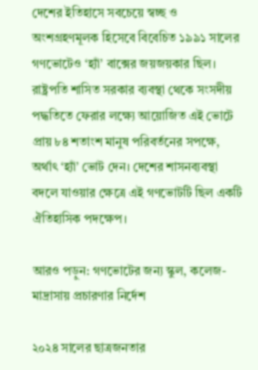দেশের ইতিহাসে সবচেয়ে স্বচ্ছ ও অংশগ্রহণমূলক হিসেবে বিবেচিত ১৯৯১ সালের গণভোটেও ‘হ্যাঁ’ বাক্সের জয়জয়কার ছিল। রাষ্ট্রপতি শাসিত সরকার ব্যবস্থা থেকে সংসদীয় পদ্ধতিতে ফেরার লক্ষ্যে আয়োজিত এই ভোটে প্রায় ৮৪ শতাংশ মানুষ পরিবর্তনের সপক্ষে, অর্থাৎ ‘হ্যাঁ’ ভোট দেন। দেশের শাসনব্যবস্থা বদলে যাওয়ার ক্ষেত্রে এই গণভোটটি ছিল একটি ঐতিহাসিক পদক্ষেপ।

আরও পড়ুন: গণভোটের জন্য স্কুল, কলেজ-মাদ্রাসায় প্রচারণার নির্দেশ

২০২৪ সালের ছাত্রজনতার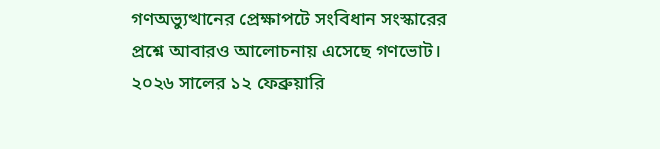গণঅভ্যুত্থানের প্রেক্ষাপটে সংবিধান সংস্কারের প্রশ্নে আবারও আলোচনায় এসেছে গণভোট। ২০২৬ সালের ১২ ফেব্রুয়ারি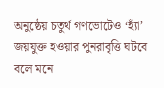অনুষ্ঠেয় চতুর্থ গণভোটেও ‘হ্যাঁ’ জয়যুক্ত হওয়ার পুনরাবৃত্তি ঘটবে বলে মনে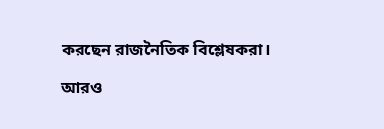করছেন রাজনৈতিক বিশ্লেষকরা।

আরও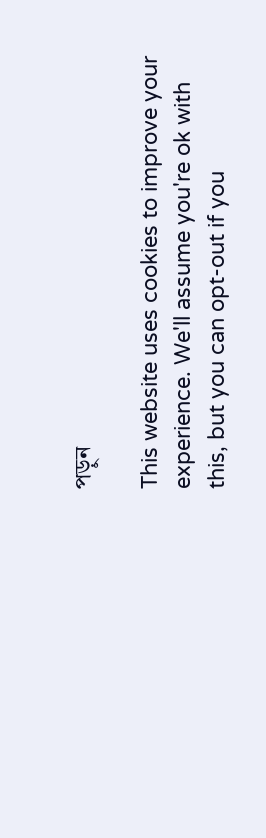পড়ুন

This website uses cookies to improve your experience. We'll assume you're ok with this, but you can opt-out if you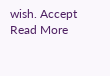wish. Accept Read More